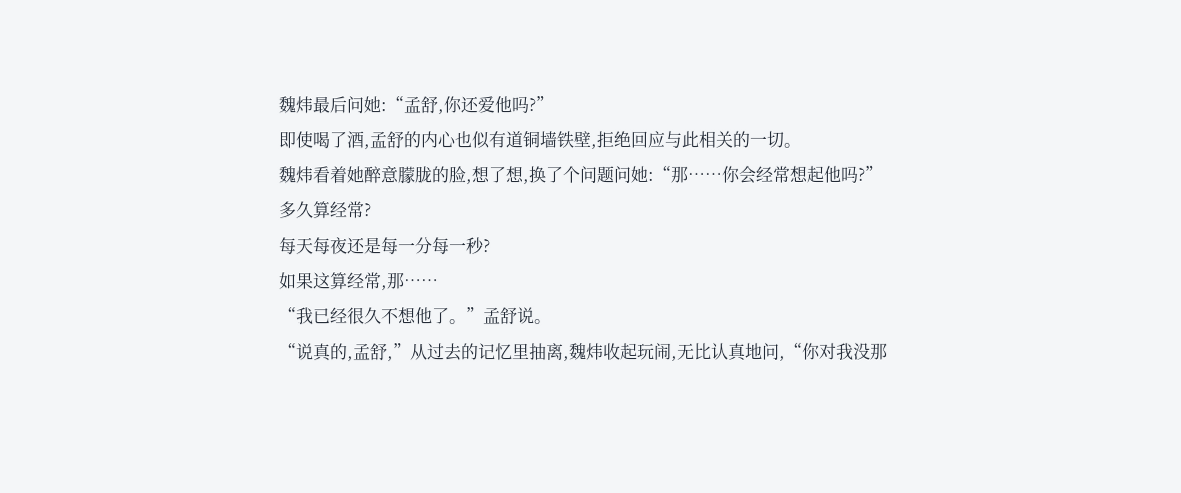魏炜最后问她:“孟舒,你还爱他吗?”
即使喝了酒,孟舒的内心也似有道铜墙铁壁,拒绝回应与此相关的一切。
魏炜看着她醉意朦胧的脸,想了想,换了个问题问她:“那……你会经常想起他吗?”
多久算经常?
每天每夜还是每一分每一秒?
如果这算经常,那……
“我已经很久不想他了。”孟舒说。
“说真的,孟舒,”从过去的记忆里抽离,魏炜收起玩闹,无比认真地问,“你对我没那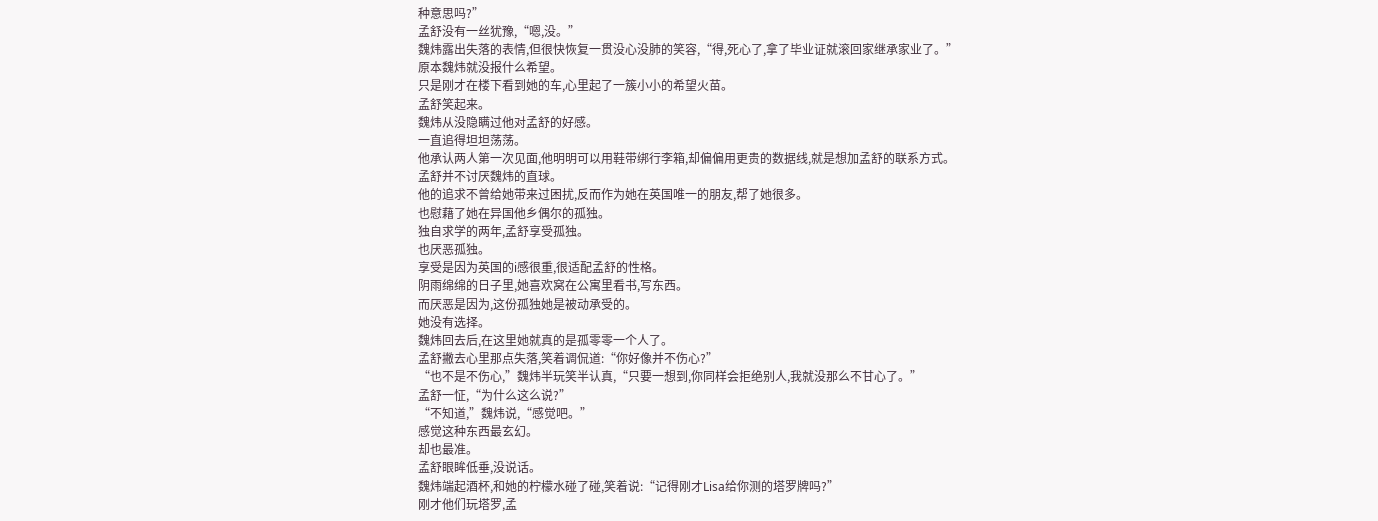种意思吗?”
孟舒没有一丝犹豫,“嗯,没。”
魏炜露出失落的表情,但很快恢复一贯没心没肺的笑容,“得,死心了,拿了毕业证就滚回家继承家业了。”
原本魏炜就没报什么希望。
只是刚才在楼下看到她的车,心里起了一簇小小的希望火苗。
孟舒笑起来。
魏炜从没隐瞒过他对孟舒的好感。
一直追得坦坦荡荡。
他承认两人第一次见面,他明明可以用鞋带绑行李箱,却偏偏用更贵的数据线,就是想加孟舒的联系方式。
孟舒并不讨厌魏炜的直球。
他的追求不曾给她带来过困扰,反而作为她在英国唯一的朋友,帮了她很多。
也慰藉了她在异国他乡偶尔的孤独。
独自求学的两年,孟舒享受孤独。
也厌恶孤独。
享受是因为英国的i感很重,很适配孟舒的性格。
阴雨绵绵的日子里,她喜欢窝在公寓里看书,写东西。
而厌恶是因为,这份孤独她是被动承受的。
她没有选择。
魏炜回去后,在这里她就真的是孤零零一个人了。
孟舒撇去心里那点失落,笑着调侃道:“你好像并不伤心?”
“也不是不伤心,”魏炜半玩笑半认真,“只要一想到,你同样会拒绝别人,我就没那么不甘心了。”
孟舒一怔,“为什么这么说?”
“不知道,”魏炜说,“感觉吧。”
感觉这种东西最玄幻。
却也最准。
孟舒眼眸低垂,没说话。
魏炜端起酒杯,和她的柠檬水碰了碰,笑着说:“记得刚才Lisa给你测的塔罗牌吗?”
刚才他们玩塔罗,孟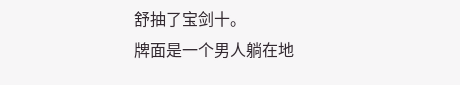舒抽了宝剑十。
牌面是一个男人躺在地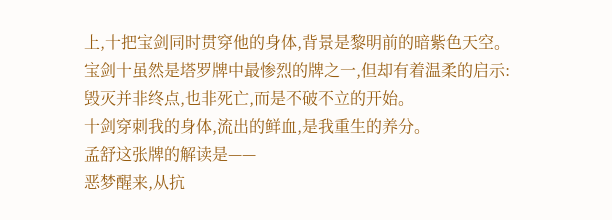上,十把宝剑同时贯穿他的身体,背景是黎明前的暗紫色天空。
宝剑十虽然是塔罗牌中最惨烈的牌之一,但却有着温柔的启示:毁灭并非终点,也非死亡,而是不破不立的开始。
十剑穿刺我的身体,流出的鲜血,是我重生的养分。
孟舒这张牌的解读是——
恶梦醒来,从抗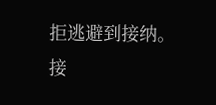拒逃避到接纳。
接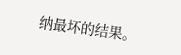纳最坏的结果。